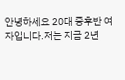안녕하세요 20대 중후반 여자입니다.저는 지금 2년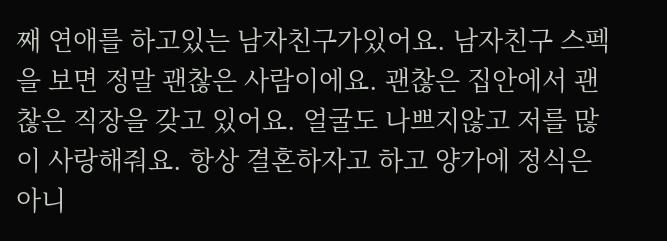째 연애를 하고있는 남자친구가있어요. 남자친구 스펙을 보면 정말 괜찮은 사람이에요. 괜찮은 집안에서 괜찮은 직장을 갖고 있어요. 얼굴도 나쁘지않고 저를 많이 사랑해줘요. 항상 결혼하자고 하고 양가에 정식은 아니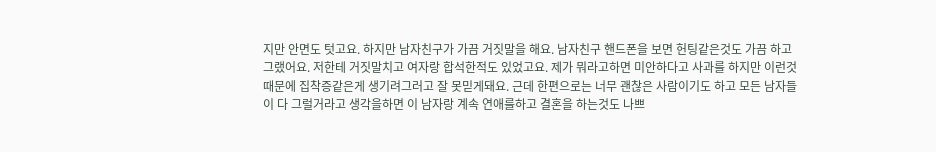지만 안면도 텃고요. 하지만 남자친구가 가끔 거짓말을 해요. 남자친구 핸드폰을 보면 헌팅같은것도 가끔 하고 그랬어요. 저한테 거짓말치고 여자랑 합석한적도 있었고요. 제가 뭐라고하면 미안하다고 사과를 하지만 이런것때문에 집착증같은게 생기려그러고 잘 못믿게돼요. 근데 한편으로는 너무 괜찮은 사람이기도 하고 모든 남자들이 다 그럴거라고 생각을하면 이 남자랑 계속 연애를하고 결혼을 하는것도 나쁘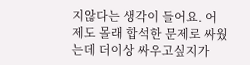지않다는 생각이 들어요. 어제도 몰래 합석한 문제로 싸웠는데 더이상 싸우고싶지가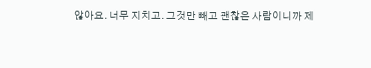않아요. 너무 지치고. 그것만 빼고 괜찮은 사람이니까 제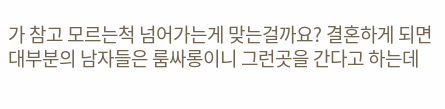가 참고 모르는척 넘어가는게 맞는걸까요? 결혼하게 되면 대부분의 남자들은 룸싸롱이니 그런곳을 간다고 하는데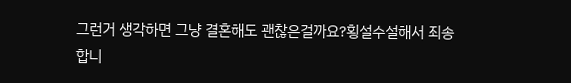그런거 생각하면 그냥 결혼해도 괜찮은걸까요?횡설수설해서 죄송합니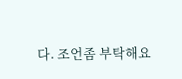다. 조언좀 부탁해요